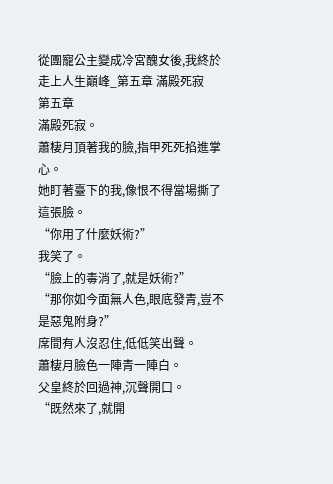從團寵公主變成冷宮醜女後,我終於走上人生巔峰_第五章 滿殿死寂
第五章
滿殿死寂。
蕭棲月頂著我的臉,指甲死死掐進掌心。
她盯著臺下的我,像恨不得當場撕了這張臉。
“你用了什麼妖術?”
我笑了。
“臉上的毒消了,就是妖術?”
“那你如今面無人色,眼底發青,豈不是惡鬼附身?”
席間有人沒忍住,低低笑出聲。
蕭棲月臉色一陣青一陣白。
父皇終於回過神,沉聲開口。
“既然來了,就開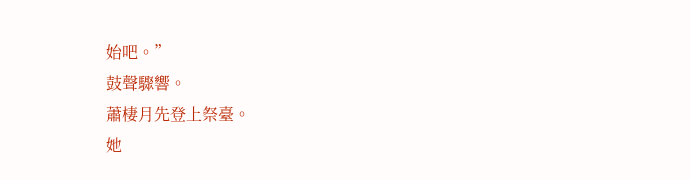始吧。”
鼓聲驟響。
蕭棲月先登上祭臺。
她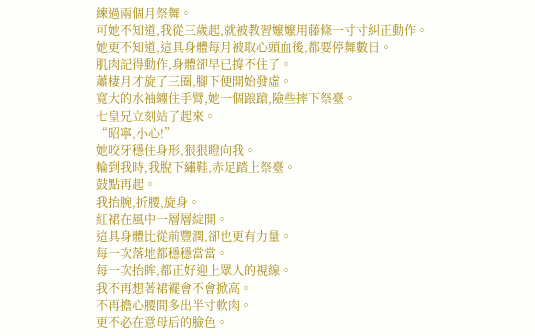練過兩個月祭舞。
可她不知道,我從三歲起,就被教習嬤嬤用藤條一寸寸糾正動作。
她更不知道,這具身體每月被取心頭血後,都要停舞數日。
肌肉記得動作,身體卻早已撐不住了。
蕭棲月才旋了三圈,腳下便開始發虛。
寬大的水袖纏住手臂,她一個踉蹌,險些摔下祭臺。
七皇兄立刻站了起來。
“昭寧,小心!”
她咬牙穩住身形,狠狠瞪向我。
輪到我時,我脫下繡鞋,赤足踏上祭臺。
鼓點再起。
我抬腕,折腰,旋身。
紅裙在風中一層層綻開。
這具身體比從前豐潤,卻也更有力量。
每一次落地都穩穩當當。
每一次抬眸,都正好迎上眾人的視線。
我不再想著裙襬會不會掀高。
不再擔心腰間多出半寸軟肉。
更不必在意母后的臉色。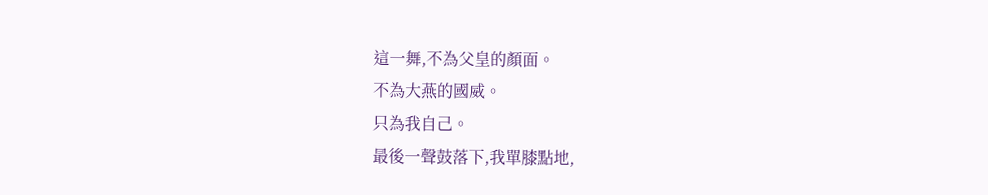這一舞,不為父皇的顏面。
不為大燕的國威。
只為我自己。
最後一聲鼓落下,我單膝點地,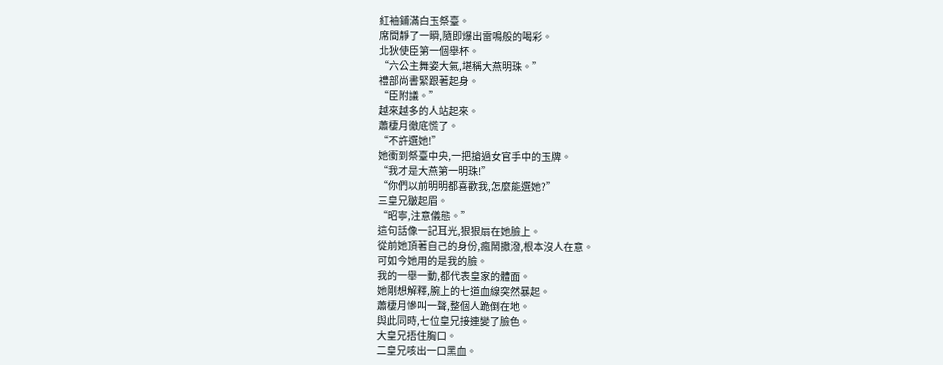紅袖鋪滿白玉祭臺。
席間靜了一瞬,隨即爆出雷鳴般的喝彩。
北狄使臣第一個舉杯。
“六公主舞姿大氣,堪稱大燕明珠。”
禮部尚書緊跟著起身。
“臣附議。”
越來越多的人站起來。
蕭棲月徹底慌了。
“不許選她!”
她衝到祭臺中央,一把搶過女官手中的玉牌。
“我才是大燕第一明珠!”
“你們以前明明都喜歡我,怎麼能選她?”
三皇兄皺起眉。
“昭寧,注意儀態。”
這句話像一記耳光,狠狠扇在她臉上。
從前她頂著自己的身份,瘋鬧撒潑,根本沒人在意。
可如今她用的是我的臉。
我的一舉一動,都代表皇家的體面。
她剛想解釋,腕上的七道血線突然暴起。
蕭棲月慘叫一聲,整個人跪倒在地。
與此同時,七位皇兄接連變了臉色。
大皇兄捂住胸口。
二皇兄咳出一口黑血。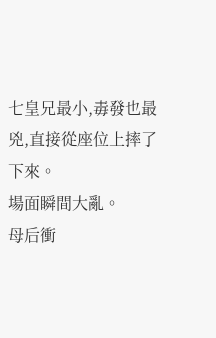七皇兄最小,毒發也最兇,直接從座位上摔了下來。
場面瞬間大亂。
母后衝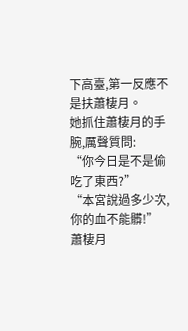下高臺,第一反應不是扶蕭棲月。
她抓住蕭棲月的手腕,厲聲質問:
“你今日是不是偷吃了東西?”
“本宮說過多少次,你的血不能髒!”
蕭棲月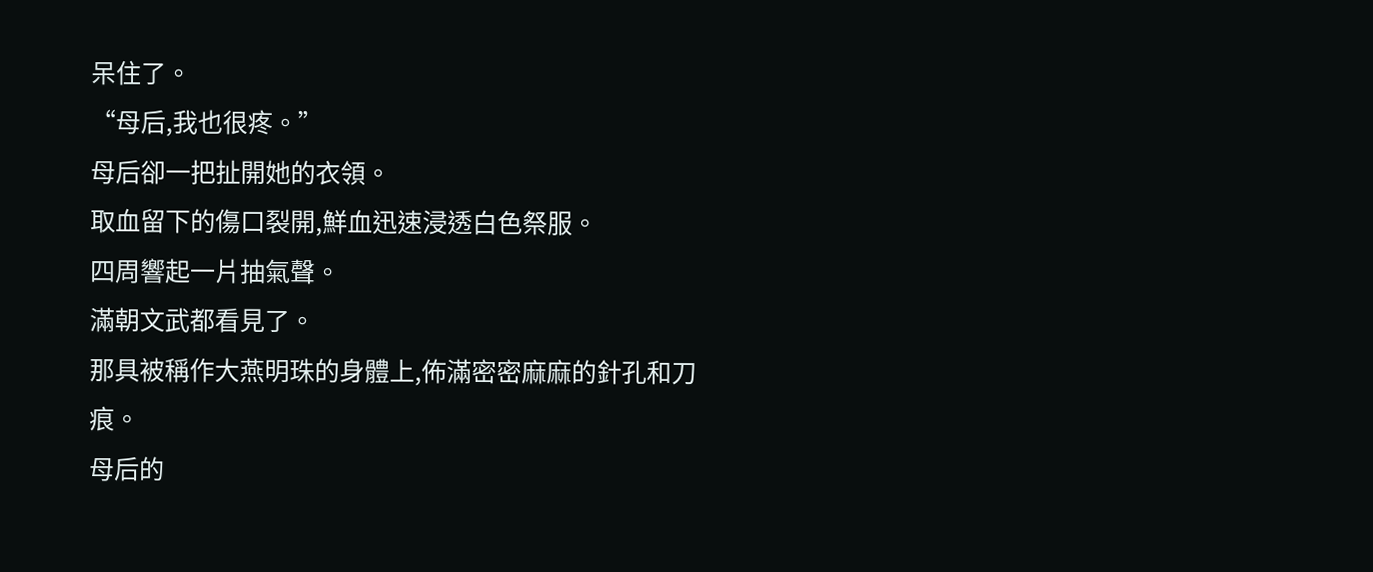呆住了。
“母后,我也很疼。”
母后卻一把扯開她的衣領。
取血留下的傷口裂開,鮮血迅速浸透白色祭服。
四周響起一片抽氣聲。
滿朝文武都看見了。
那具被稱作大燕明珠的身體上,佈滿密密麻麻的針孔和刀痕。
母后的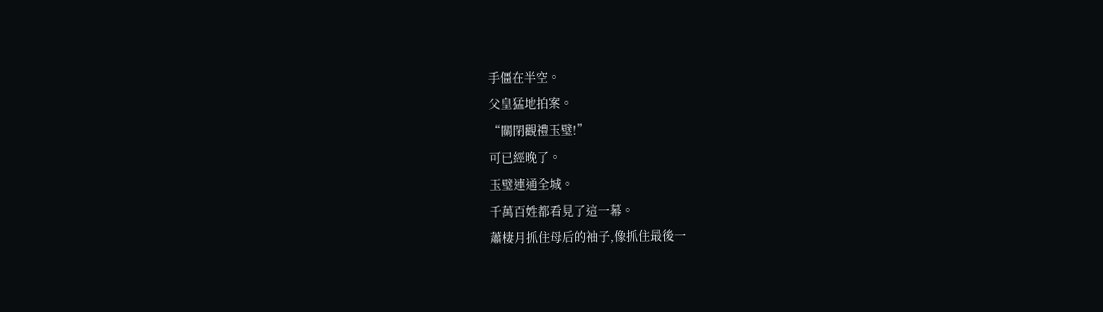手僵在半空。
父皇猛地拍案。
“關閉觀禮玉璧!”
可已經晚了。
玉璧連通全城。
千萬百姓都看見了這一幕。
蕭棲月抓住母后的袖子,像抓住最後一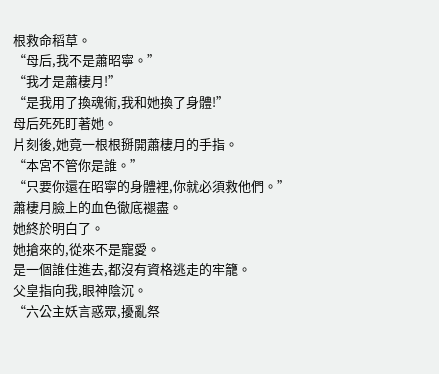根救命稻草。
“母后,我不是蕭昭寧。”
“我才是蕭棲月!”
“是我用了換魂術,我和她換了身體!”
母后死死盯著她。
片刻後,她竟一根根掰開蕭棲月的手指。
“本宮不管你是誰。”
“只要你還在昭寧的身體裡,你就必須救他們。”
蕭棲月臉上的血色徹底褪盡。
她終於明白了。
她搶來的,從來不是寵愛。
是一個誰住進去,都沒有資格逃走的牢籠。
父皇指向我,眼神陰沉。
“六公主妖言惑眾,擾亂祭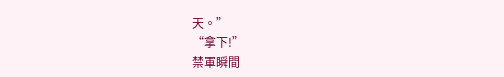天。”
“拿下!”
禁軍瞬間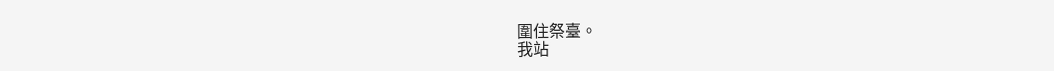圍住祭臺。
我站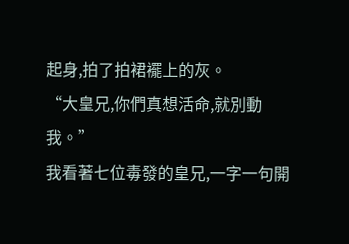起身,拍了拍裙襬上的灰。
“大皇兄,你們真想活命,就別動我。”
我看著七位毒發的皇兄,一字一句開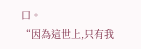口。
“因為這世上,只有我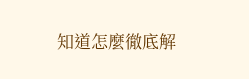知道怎麼徹底解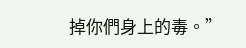掉你們身上的毒。”